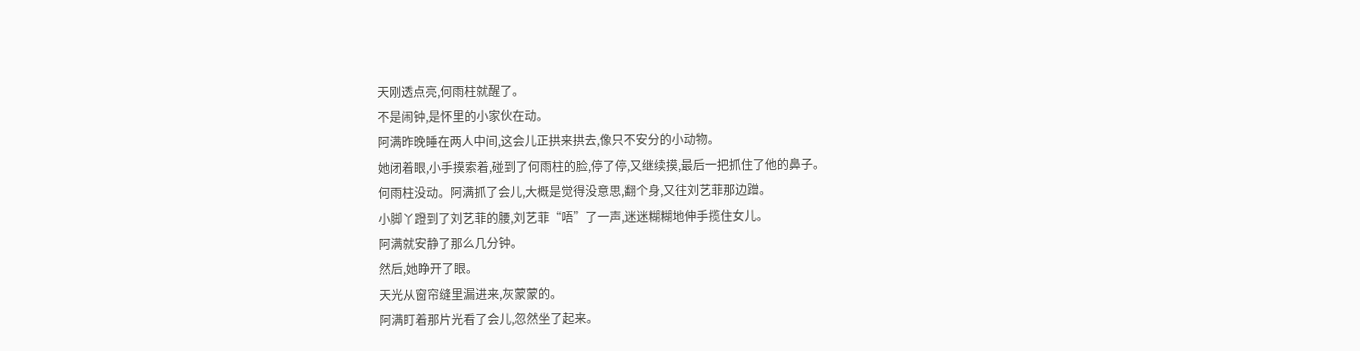天刚透点亮,何雨柱就醒了。
不是闹钟,是怀里的小家伙在动。
阿满昨晚睡在两人中间,这会儿正拱来拱去,像只不安分的小动物。
她闭着眼,小手摸索着,碰到了何雨柱的脸,停了停,又继续摸,最后一把抓住了他的鼻子。
何雨柱没动。阿满抓了会儿,大概是觉得没意思,翻个身,又往刘艺菲那边蹭。
小脚丫蹬到了刘艺菲的腰,刘艺菲“唔”了一声,迷迷糊糊地伸手揽住女儿。
阿满就安静了那么几分钟。
然后,她睁开了眼。
天光从窗帘缝里漏进来,灰蒙蒙的。
阿满盯着那片光看了会儿,忽然坐了起来。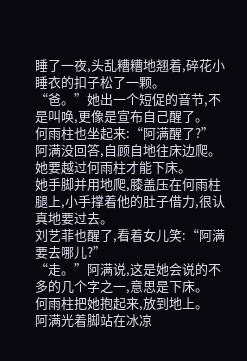睡了一夜,头乱糟糟地翘着,碎花小睡衣的扣子松了一颗。
“爸。”她出一个短促的音节,不是叫唤,更像是宣布自己醒了。
何雨柱也坐起来:“阿满醒了?”
阿满没回答,自顾自地往床边爬。
她要越过何雨柱才能下床。
她手脚并用地爬,膝盖压在何雨柱腿上,小手撑着他的肚子借力,很认真地要过去。
刘艺菲也醒了,看着女儿笑:“阿满要去哪儿?”
“走。”阿满说,这是她会说的不多的几个字之一,意思是下床。
何雨柱把她抱起来,放到地上。
阿满光着脚站在冰凉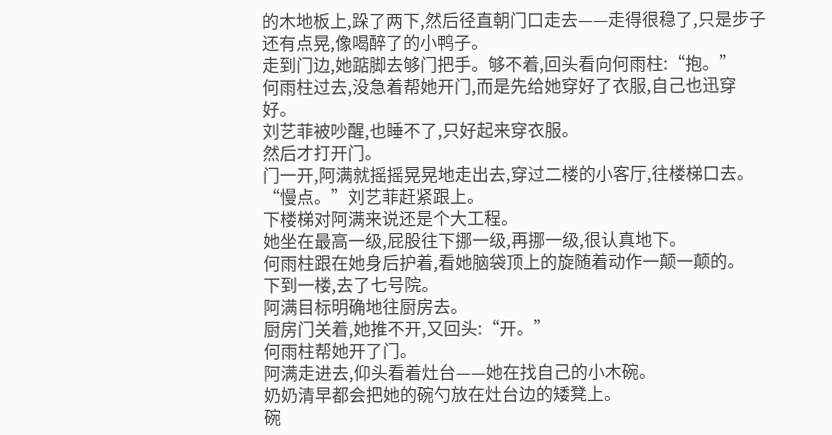的木地板上,跺了两下,然后径直朝门口走去——走得很稳了,只是步子还有点晃,像喝醉了的小鸭子。
走到门边,她踮脚去够门把手。够不着,回头看向何雨柱:“抱。”
何雨柱过去,没急着帮她开门,而是先给她穿好了衣服,自己也迅穿好。
刘艺菲被吵醒,也睡不了,只好起来穿衣服。
然后才打开门。
门一开,阿满就摇摇晃晃地走出去,穿过二楼的小客厅,往楼梯口去。
“慢点。”刘艺菲赶紧跟上。
下楼梯对阿满来说还是个大工程。
她坐在最高一级,屁股往下挪一级,再挪一级,很认真地下。
何雨柱跟在她身后护着,看她脑袋顶上的旋随着动作一颠一颠的。
下到一楼,去了七号院。
阿满目标明确地往厨房去。
厨房门关着,她推不开,又回头:“开。”
何雨柱帮她开了门。
阿满走进去,仰头看着灶台——她在找自己的小木碗。
奶奶清早都会把她的碗勺放在灶台边的矮凳上。
碗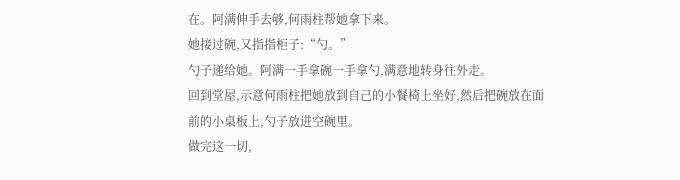在。阿满伸手去够,何雨柱帮她拿下来。
她接过碗,又指指柜子:“勺。”
勺子递给她。阿满一手拿碗一手拿勺,满意地转身往外走。
回到堂屋,示意何雨柱把她放到自己的小餐椅上坐好,然后把碗放在面前的小桌板上,勺子放进空碗里。
做完这一切,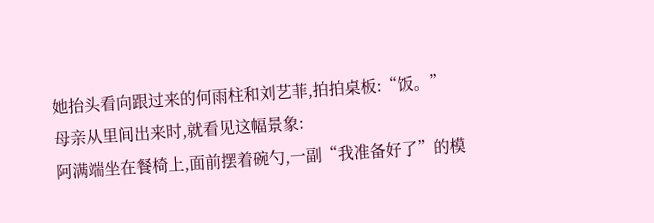她抬头看向跟过来的何雨柱和刘艺菲,拍拍桌板:“饭。”
母亲从里间出来时,就看见这幅景象:
阿满端坐在餐椅上,面前摆着碗勺,一副“我准备好了”的模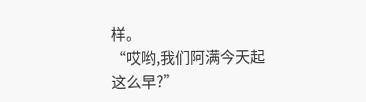样。
“哎哟,我们阿满今天起这么早?”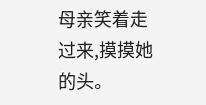母亲笑着走过来,摸摸她的头。